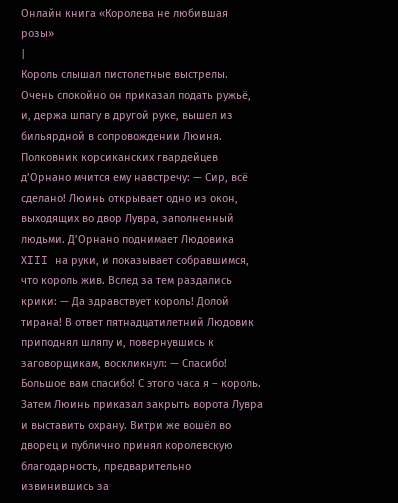Онлайн книга «Королева не любившая розы»
|
Король слышал пистолетные выстрелы. Очень спокойно он приказал подать ружьё, и, держа шпагу в другой руке, вышел из бильярдной в сопровождении Люиня. Полковник корсиканских гвардейцев д’Орнано мчится ему навстречу: — Сир, всё сделано! Люинь открывает одно из окон, выходящих во двор Лувра, заполненный людьми. Д’Орнано поднимает Людовика ХIII на руки, и показывает собравшимся, что король жив. Вслед за тем раздались крики: — Да здравствует король! Долой тирана! В ответ пятнадцатилетний Людовик приподнял шляпу и, повернувшись к заговорщикам, воскликнул: — Спасибо! Большое вам спасибо! С этого часа я – король. Затем Люинь приказал закрыть ворота Лувра и выставить охрану. Витри же вошёл во дворец и публично принял королевскую благодарность, предварительно извинившись за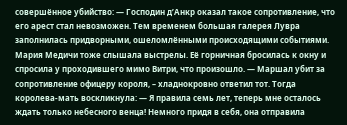совершённое убийство: — Господин д’Анкр оказал такое сопротивление, что его арест стал невозможен. Тем временем большая галерея Лувра заполнилась придворными, ошеломлёнными происходящими событиями. Мария Медичи тоже слышала выстрелы. Её горничная бросилась к окну и спросила у проходившего мимо Витри, что произошло. — Маршал убит за сопротивление офицеру короля, – хладнокровно ответил тот. Тогда королева-мать воскликнула: — Я правила семь лет, теперь мне осталось ждать только небесного венца! Немного придя в себя, она отправила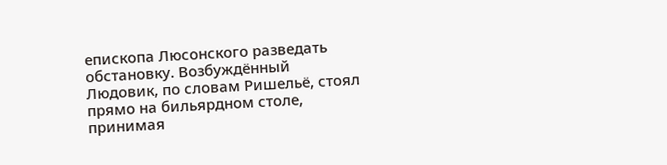епископа Люсонского разведать обстановку. Возбуждённый Людовик, по словам Ришельё, стоял прямо на бильярдном столе, принимая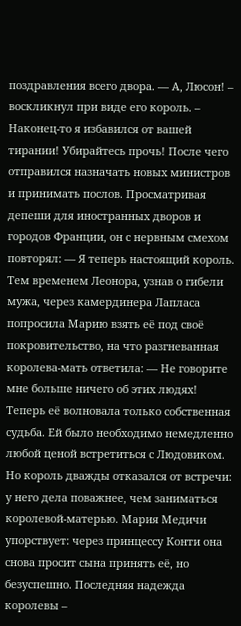поздравления всего двора. — А, Люсон! – воскликнул при виде его король. – Наконец-то я избавился от вашей тирании! Убирайтесь прочь! После чего отправился назначать новых министров и принимать послов. Просматривая депеши для иностранных дворов и городов Франции, он с нервным смехом повторял: — Я теперь настоящий король. Тем временем Леонора, узнав о гибели мужа, через камердинера Лапласа попросила Марию взять её под своё покровительство, на что разгневанная королева-мать ответила: — Не говорите мне больше ничего об этих людях! Теперь её волновала только собственная судьба. Ей было необходимо немедленно любой ценой встретиться с Людовиком. Но король дважды отказался от встречи: у него дела поважнее, чем заниматься королевой-матерью. Мария Медичи упорствует: через принцессу Конти она снова просит сына принять её, но безуспешно. Последняя надежда королевы –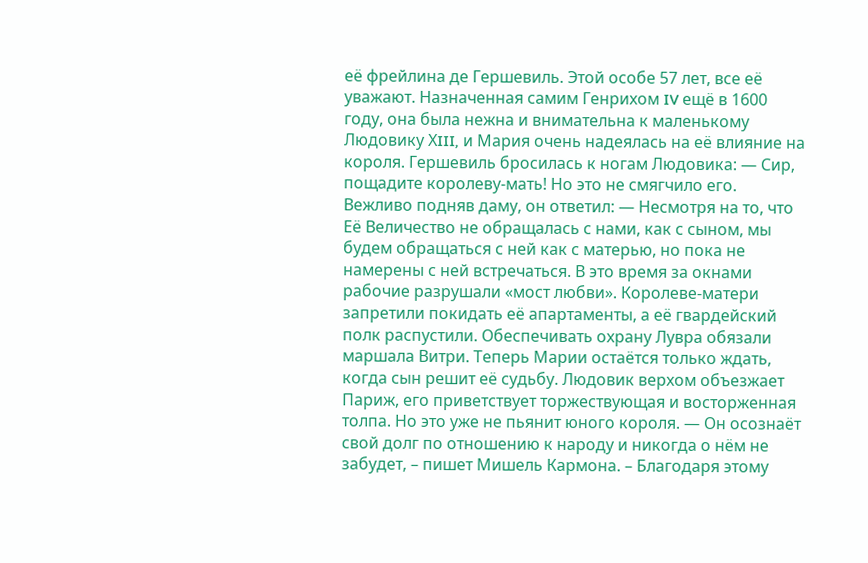её фрейлина де Гершевиль. Этой особе 57 лет, все её уважают. Назначенная самим Генрихом IV ещё в 1600 году, она была нежна и внимательна к маленькому Людовику ХIII, и Мария очень надеялась на её влияние на короля. Гершевиль бросилась к ногам Людовика: — Сир, пощадите королеву-мать! Но это не смягчило его. Вежливо подняв даму, он ответил: — Несмотря на то, что Её Величество не обращалась с нами, как с сыном, мы будем обращаться с ней как с матерью, но пока не намерены с ней встречаться. В это время за окнами рабочие разрушали «мост любви». Королеве-матери запретили покидать её апартаменты, а её гвардейский полк распустили. Обеспечивать охрану Лувра обязали маршала Витри. Теперь Марии остаётся только ждать, когда сын решит её судьбу. Людовик верхом объезжает Париж, его приветствует торжествующая и восторженная толпа. Но это уже не пьянит юного короля. — Он осознаёт свой долг по отношению к народу и никогда о нём не забудет, – пишет Мишель Кармона. – Благодаря этому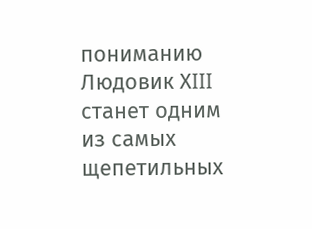пониманию Людовик ХIII станет одним из самых щепетильных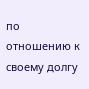по отношению к своему долгу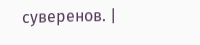суверенов. |